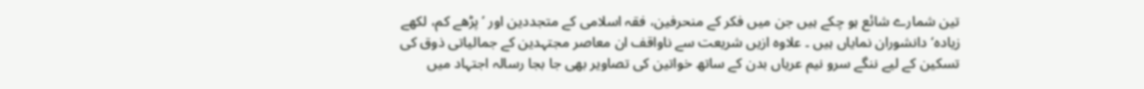تین شمارے شائع ہو چکے ہیں جن میں فکر کے منحرفین، فقہ اسلامی کے متجددین اور ’پڑھے کم، لکھے زیادہ‘دانشوران نمایاں ہیں ۔ علاوہ ازیں شریعت سے ناواقف ان معاصر مجتہدین کے جمالیاتی ذوق کی تسکین کے لیے ننگے سرو نیم عریاں بدن کے ساتھ خواتین کی تصاویر بھی جا بجا رسالہ اجتہاد میں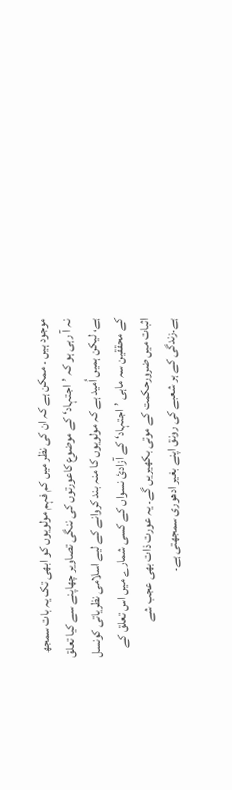موجود ہیں ۔ ممکن ہے کہ ان کی نظر میں کم فہم مولویوں کو ابھی تک یہ بات سمجھ نہ آ رہی ہو کہ ’اجتہاد‘ کے موضوع کاعورتوں کی ننگی تصاویر چھاپنے سے کیا تعلق ہے، لیکن ہمیں اُمید ہے کہ مولویوں کا منہ بند کروانے کے لیے اسلامی نظریاتی کونسل کے محققین سہ ماہی ’اجتہاد‘ کے آزادیٔ نسواں کے کسی شمارے میں اس تعلق کے اثبات میں ضرورحکمت کے موتی بکھیریں گے۔ یہ عورت ذات بھی عجب شے ہے۔زندگی کے ہر شعبے کی رونق اپنے بغیر ادھوری سمجھتی ہے۔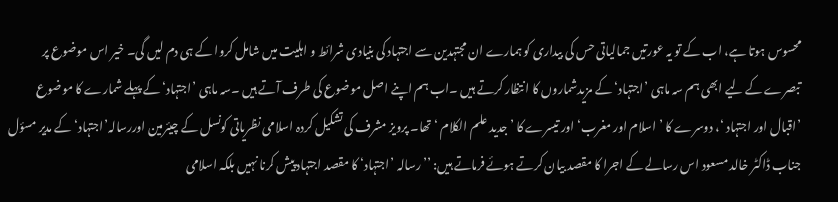محسوس ہوتا ہے، اب کے تو یہ عورتیں جمالیاتی حس کی بیداری کو ہمارے ان مجتہدین سے اجتہاد کی بنیادی شرائط و اہلیت میں شامل کروا کے ہی دم لیں گی۔ خیر اس موضوع پر تبصرے کے لیے ابھی ہم سہ ماہی ’اجتہاد‘کے مزیدشماروں کا انتظار کرتے ہیں ۔اب ہم اپنے اصل موضوع کی طرف آتے ہیں ۔سہ ماہی ’اجتہاد‘کے پہلے شمارے کا موضوع ’اقبال اور اجتہاد ‘، دوسرے کا ’اسلام اور مغرب‘ اور تیسرے کا ’جدید علم الکلام ‘ تھا۔ پرویز مشرف کی تشکیل کردہ اسلامی نظریاتی کونسل کے چیئرمین اوررسالہ’اجتہاد‘ کے مدیر مسؤل جناب ڈاکٹر خالد مسعود اس رسالے کے اجرا کا مقصد بیان کرتے ہوئے فرماتے ہیں: ’’رسالہ ’اجتہاد‘ کا مقصد اجتہاد پیش کرنا نہیں بلکہ اسلامی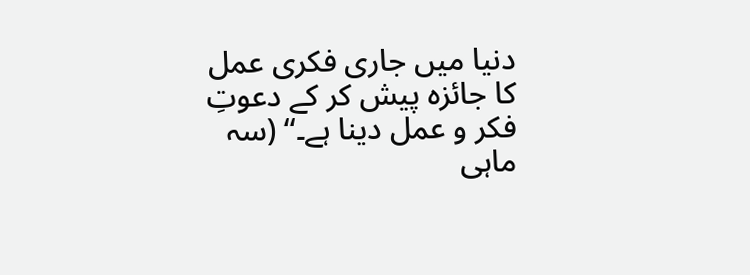دنیا میں جاری فکری عمل کا جائزہ پیش کر کے دعوتِ فکر و عمل دینا ہے۔‘‘ (سہ ماہی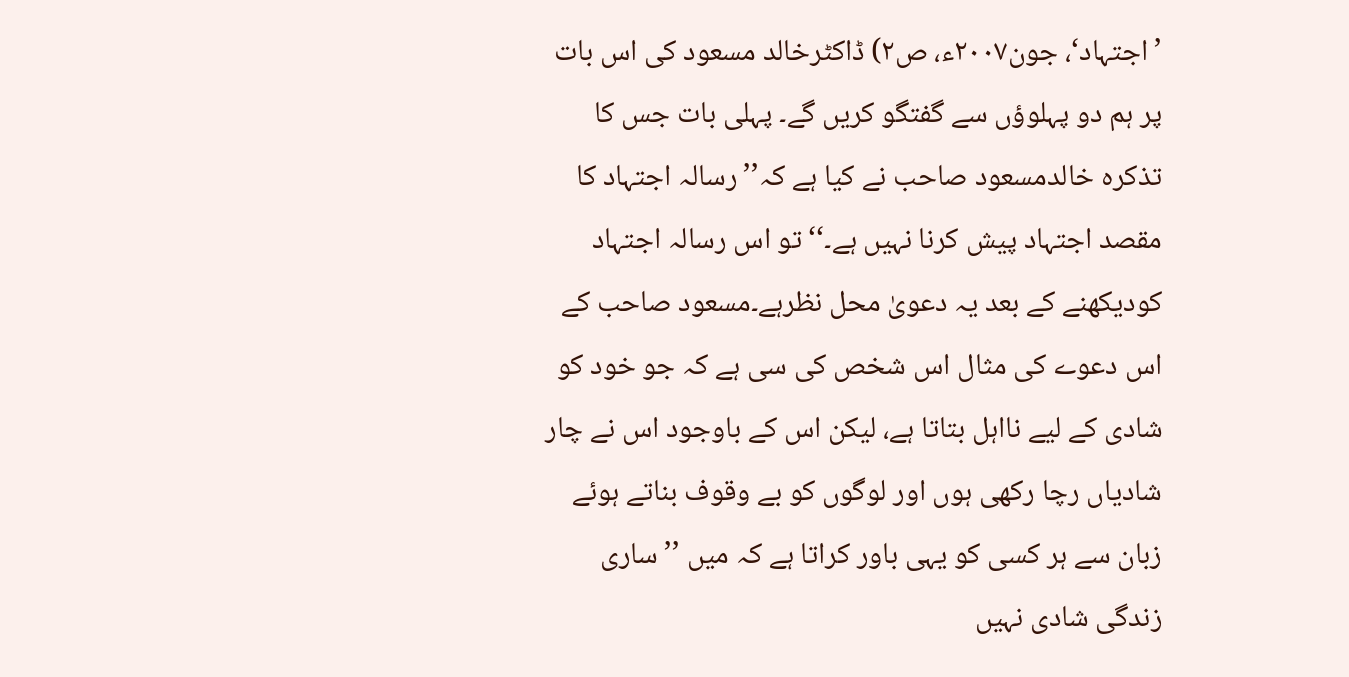’اجتہاد‘، جون۲۰۰۷ء، ص۲) ڈاکٹرخالد مسعود کی اس بات پر ہم دو پہلوؤں سے گفتگو کریں گے۔ پہلی بات جس کا تذکرہ خالدمسعود صاحب نے کیا ہے کہ’’رسالہ اجتہاد کا مقصد اجتہاد پیش کرنا نہیں ہے۔‘‘ تو اس رسالہ اجتہاد کودیکھنے کے بعد یہ دعویٰ محل نظرہے۔مسعود صاحب کے اس دعوے کی مثال اس شخص کی سی ہے کہ جو خود کو شادی کے لیے نااہل بتاتا ہے، لیکن اس کے باوجود اس نے چار شادیاں رچا رکھی ہوں اور لوگوں کو بے وقوف بناتے ہوئے زبان سے ہر کسی کو یہی باور کراتا ہے کہ میں ’’ساری زندگی شادی نہیں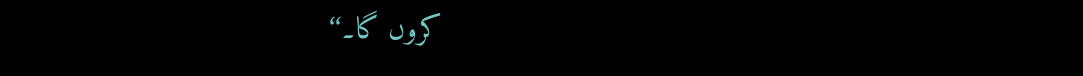کروں گا۔‘‘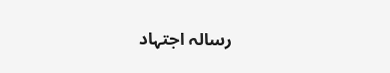رسالہ اجتہاد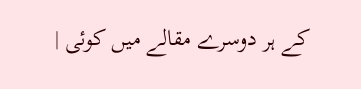کے ہر دوسرے مقالے میں کوئی |